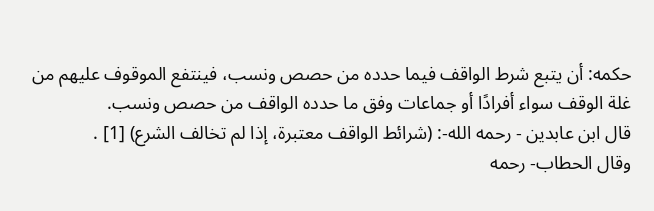حكمه: أن يتبع شرط الواقف فيما حدده من حصص ونسب، فينتفع الموقوف عليهم من غلة الوقف سواء أفرادًا أو جماعات وفق ما حدده الواقف من حصص ونسب.
قال ابن عابدين - رحمه الله-: (شرائط الواقف معتبرة، إذا لم تخالف الشرع) [1] .
وقال الحطاب- رحمه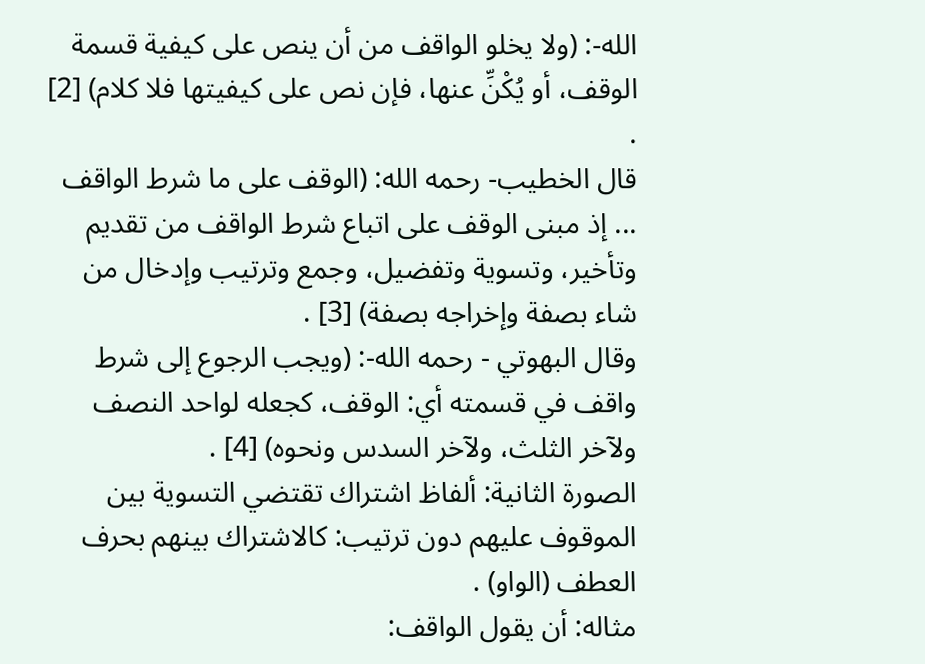الله-: (ولا يخلو الواقف من أن ينص على كيفية قسمة الوقف، أو يُكْنِّ عنها، فإن نص على كيفيتها فلا كلام) [2] .
قال الخطيب- رحمه الله: (الوقف على ما شرط الواقف ... إذ مبنى الوقف على اتباع شرط الواقف من تقديم وتأخير، وتسوية وتفضيل، وجمع وترتيب وإدخال من شاء بصفة وإخراجه بصفة) [3] .
وقال البهوتي - رحمه الله-: (ويجب الرجوع إلى شرط واقف في قسمته أي: الوقف، كجعله لواحد النصف ولآخر الثلث، ولآخر السدس ونحوه) [4] .
الصورة الثانية: ألفاظ اشتراك تقتضي التسوية بين الموقوف عليهم دون ترتيب: كالاشتراك بينهم بحرف العطف (الواو) .
مثاله: أن يقول الواقف: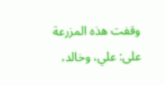وقفت هذه المزرعة على: علي، وخالد،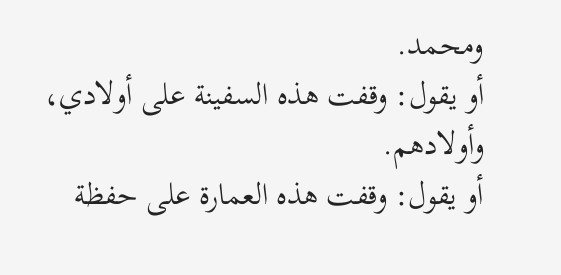ومحمد.
أو يقول: وقفت هذه السفينة على أولادي، وأولادهم.
أو يقول: وقفت هذه العمارة على حفظة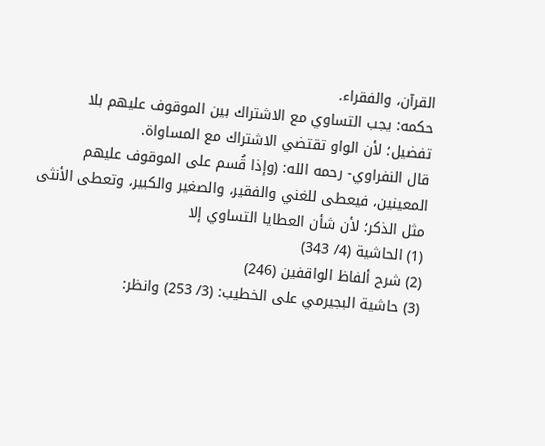القرآن، والفقراء.
حكمه: يجب التساوي مع الاشتراك بين الموقوف عليهم بلا تفضيل؛ لأن الواو تقتضي الاشتراك مع المساواة.
قال النفراوي- رحمه الله: (وإذا قُسم على الموقوف عليهم المعينين، فيعطى للغني والفقير، والصغير والكبير، وتعطى الأنثى مثل الذكر؛ لأن شأن العطايا التساوي إلا
(1) الحاشية (4/ 343)
(2) شرح ألفاظ الواقفين (246)
(3) حاشية البجيرمي على الخطيب: (3/ 253) وانظر: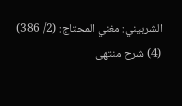الشربيني: مغني المحتاج: (2/ 386)
(4) شرح منتهى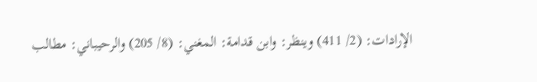الإرادات: (2/ 411) وينظر: وابن قدامة: المغني: (8/ 205) والرحيباني: مطالب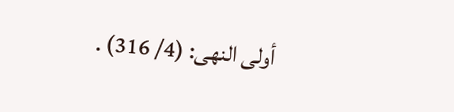أولى النهى: (4/ 316) .